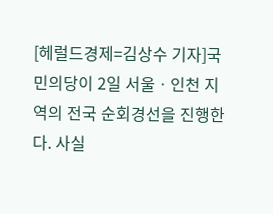[헤럴드경제=김상수 기자]국민의당이 2일 서울ㆍ인천 지역의 전국 순회경선을 진행한다. 사실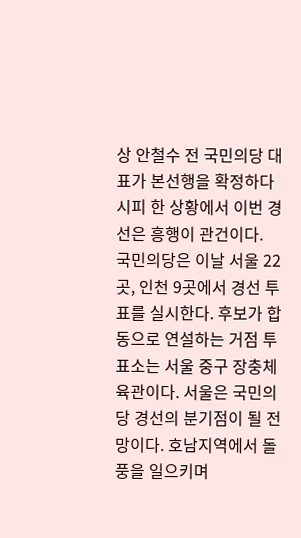상 안철수 전 국민의당 대표가 본선행을 확정하다시피 한 상황에서 이번 경선은 흥행이 관건이다.
국민의당은 이날 서울 22곳, 인천 9곳에서 경선 투표를 실시한다. 후보가 합동으로 연설하는 거점 투표소는 서울 중구 장충체육관이다. 서울은 국민의당 경선의 분기점이 될 전망이다. 호남지역에서 돌풍을 일으키며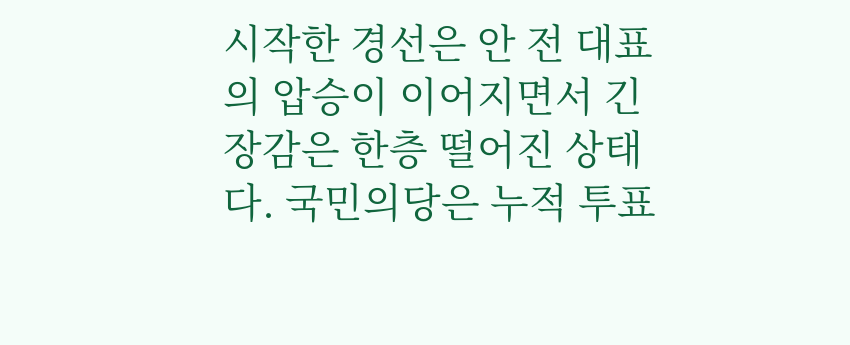시작한 경선은 안 전 대표의 압승이 이어지면서 긴장감은 한층 떨어진 상태다. 국민의당은 누적 투표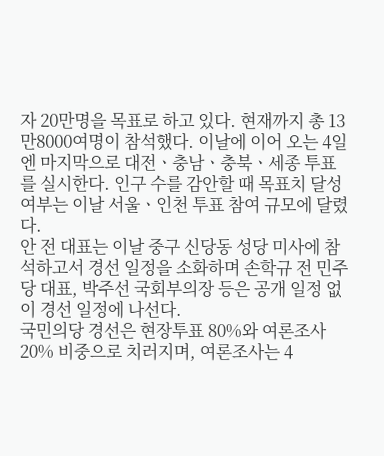자 20만명을 목표로 하고 있다. 현재까지 총 13만8000여명이 참석했다. 이날에 이어 오는 4일엔 마지막으로 대전ㆍ충남ㆍ충북ㆍ세종 투표를 실시한다. 인구 수를 감안할 때 목표치 달성 여부는 이날 서울ㆍ인천 투표 참여 규모에 달렸다.
안 전 대표는 이날 중구 신당동 성당 미사에 참석하고서 경선 일정을 소화하며 손학규 전 민주당 대표, 박주선 국회부의장 등은 공개 일정 없이 경선 일정에 나선다.
국민의당 경선은 현장투표 80%와 여론조사 20% 비중으로 치러지며, 여론조사는 4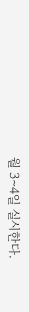월 3∼4일 실시한다.